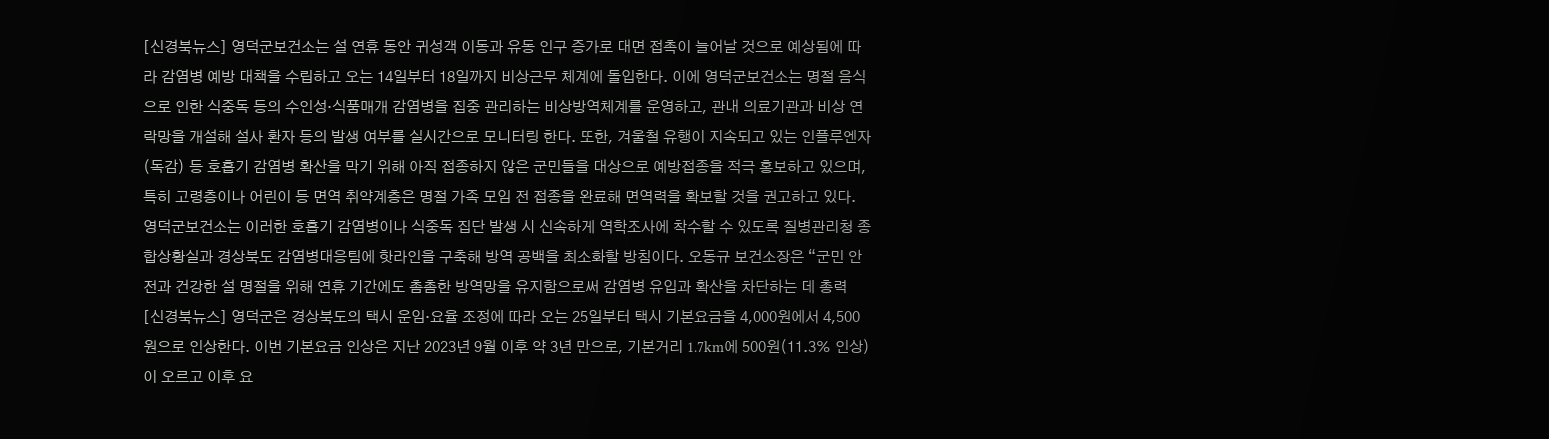[신경북뉴스] 영덕군보건소는 설 연휴 동안 귀성객 이동과 유동 인구 증가로 대면 접촉이 늘어날 것으로 예상됨에 따라 감염병 예방 대책을 수립하고 오는 14일부터 18일까지 비상근무 체계에 돌입한다. 이에 영덕군보건소는 명절 음식으로 인한 식중독 등의 수인성·식품매개 감염병을 집중 관리하는 비상방역체계를 운영하고, 관내 의료기관과 비상 연락망을 개설해 설사 환자 등의 발생 여부를 실시간으로 모니터링 한다. 또한, 겨울철 유행이 지속되고 있는 인플루엔자(독감) 등 호흡기 감염병 확산을 막기 위해 아직 접종하지 않은 군민들을 대상으로 예방접종을 적극 홍보하고 있으며, 특히 고령층이나 어린이 등 면역 취약계층은 명절 가족 모임 전 접종을 완료해 면역력을 확보할 것을 권고하고 있다. 영덕군보건소는 이러한 호흡기 감염병이나 식중독 집단 발생 시 신속하게 역학조사에 착수할 수 있도록 질병관리청 종합상황실과 경상북도 감염병대응팀에 핫라인을 구축해 방역 공백을 최소화할 방침이다. 오동규 보건소장은 “군민 안전과 건강한 설 명절을 위해 연휴 기간에도 촘촘한 방역망을 유지함으로써 감염병 유입과 확산을 차단하는 데 총력
[신경북뉴스] 영덕군은 경상북도의 택시 운임·요율 조정에 따라 오는 25일부터 택시 기본요금을 4,000원에서 4,500원으로 인상한다. 이번 기본요금 인상은 지난 2023년 9월 이후 약 3년 만으로, 기본거리 1.7km에 500원(11.3% 인상)이 오르고 이후 요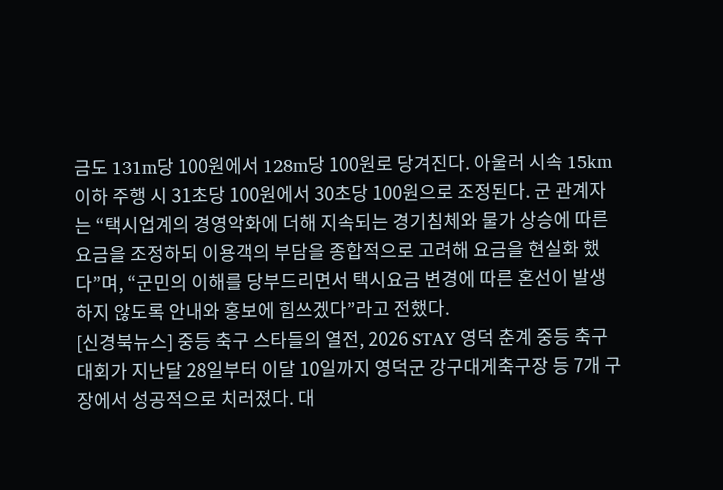금도 131m당 100원에서 128m당 100원로 당겨진다. 아울러 시속 15km 이하 주행 시 31초당 100원에서 30초당 100원으로 조정된다. 군 관계자는 “택시업계의 경영악화에 더해 지속되는 경기침체와 물가 상승에 따른 요금을 조정하되 이용객의 부담을 종합적으로 고려해 요금을 현실화 했다”며, “군민의 이해를 당부드리면서 택시요금 변경에 따른 혼선이 발생하지 않도록 안내와 홍보에 힘쓰겠다”라고 전했다.
[신경북뉴스] 중등 축구 스타들의 열전, 2026 STAY 영덕 춘계 중등 축구대회가 지난달 28일부터 이달 10일까지 영덕군 강구대게축구장 등 7개 구장에서 성공적으로 치러졌다. 대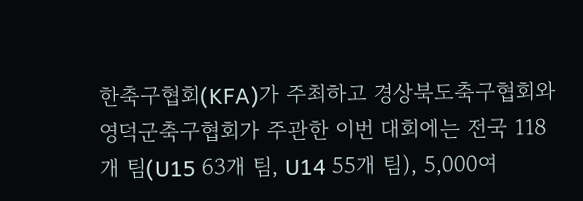한축구협회(KFA)가 주최하고 경상북도축구협회와 영덕군축구협회가 주관한 이번 대회에는 전국 118개 팀(U15 63개 팀, U14 55개 팀), 5,000여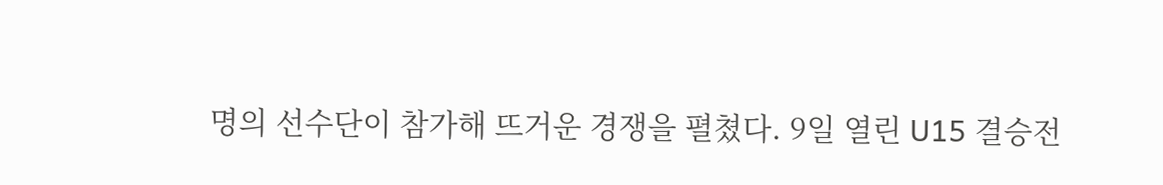명의 선수단이 참가해 뜨거운 경쟁을 펼쳤다. 9일 열린 U15 결승전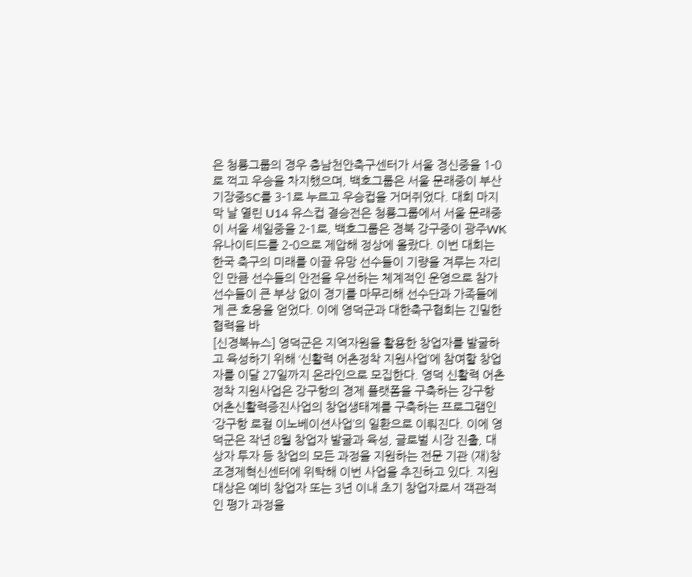은 청룡그룹의 경우 충남천안축구센터가 서울 경신중을 1-0로 꺽고 우승을 차지했으며, 백호그룹은 서울 문래중이 부산 기장중SC를 3-1로 누르고 우승컵을 거머쥐었다. 대회 마지막 날 열린 U14 유스컵 결승전은 청룡그룹에서 서울 문래중이 서울 세일중을 2-1로, 백호그룹은 경북 강구중이 광주WK유나이티드를 2-0으로 제압해 정상에 올랐다. 이번 대회는 한국 축구의 미래를 이끌 유망 선수들이 기량을 겨루는 자리인 만큼 선수들의 안전을 우선하는 체계적인 운영으로 참가 선수들이 큰 부상 없이 경기를 마무리해 선수단과 가족들에게 큰 호응을 얻었다. 이에 영덕군과 대한축구협회는 긴밀한 협력을 바
[신경북뉴스] 영덕군은 지역자원을 활용한 창업자를 발굴하고 육성하기 위해 ‘신활력 어촌정착 지원사업’에 참여할 창업자를 이달 27일까지 온라인으로 모집한다. 영덕 신활력 어촌정착 지원사업은 강구항의 경제 플랫폼을 구축하는 강구항 어촌신활력증진사업의 창업생태계를 구축하는 프로그램인 ‘강구항 로컬 이노베이션사업’의 일환으로 이뤄진다. 이에 영덕군은 작년 8월 창업자 발굴과 육성, 글로벌 시장 진출, 대상자 투자 등 창업의 모든 과정을 지원하는 전문 기관 (재)창조경제혁신센터에 위탁해 이번 사업을 추진하고 있다. 지원 대상은 예비 창업자 또는 3년 이내 초기 창업자로서 객관적인 평가 과정을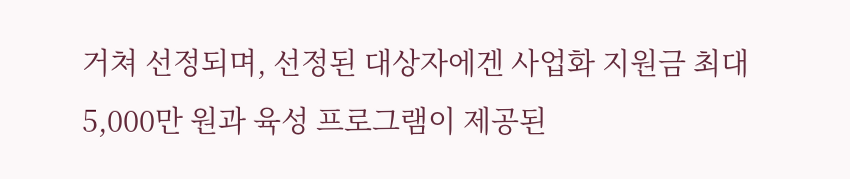거쳐 선정되며, 선정된 대상자에겐 사업화 지원금 최대 5,000만 원과 육성 프로그램이 제공된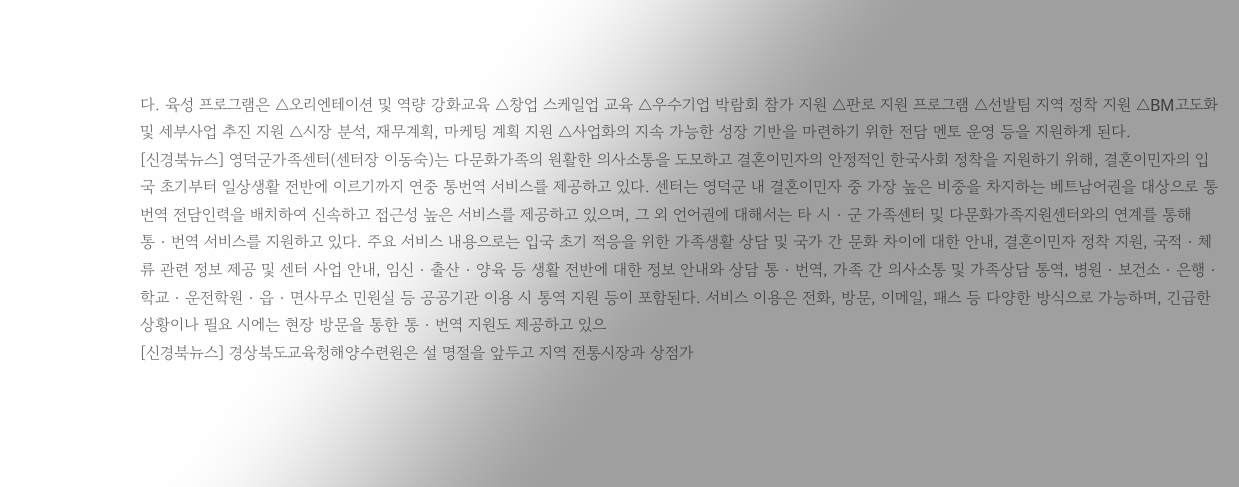다. 육성 프로그램은 △오리엔테이션 및 역량 강화교육 △창업 스케일업 교육 △우수기업 박람회 참가 지원 △판로 지원 프로그램 △선발팀 지역 정착 지원 △BM고도화 및 세부사업 추진 지원 △시장 분석, 재무계획, 마케팅 계획 지원 △사업화의 지속 가능한 성장 기반을 마련하기 위한 전담 멘토 운영 등을 지원하게 된다.
[신경북뉴스] 영덕군가족센터(센터장 이동숙)는 다문화가족의 원활한 의사소통을 도모하고 결혼이민자의 안정적인 한국사회 정착을 지원하기 위해, 결혼이민자의 입국 초기부터 일상생활 전반에 이르기까지 연중 통번역 서비스를 제공하고 있다. 센터는 영덕군 내 결혼이민자 중 가장 높은 비중을 차지하는 베트남어권을 대상으로 통번역 전담인력을 배치하여 신속하고 접근성 높은 서비스를 제공하고 있으며, 그 외 언어권에 대해서는 타 시‧군 가족센터 및 다문화가족지원센터와의 연계를 통해 통‧번역 서비스를 지원하고 있다. 주요 서비스 내용으로는 입국 초기 적응을 위한 가족생활 상담 및 국가 간 문화 차이에 대한 안내, 결혼이민자 정착 지원, 국적‧체류 관련 정보 제공 및 센터 사업 안내, 임신‧출산‧양육 등 생활 전반에 대한 정보 안내와 상담 통‧번역, 가족 간 의사소통 및 가족상담 통역, 병원‧보건소‧은행‧학교‧운전학원‧읍‧면사무소 민원실 등 공공기관 이용 시 통역 지원 등이 포함된다. 서비스 이용은 전화, 방문, 이메일, 패스 등 다양한 방식으로 가능하며, 긴급한 상황이나 필요 시에는 현장 방문을 통한 통‧번역 지원도 제공하고 있으
[신경북뉴스] 경상북도교육청해양수련원은 설 명절을 앞두고 지역 전통시장과 상점가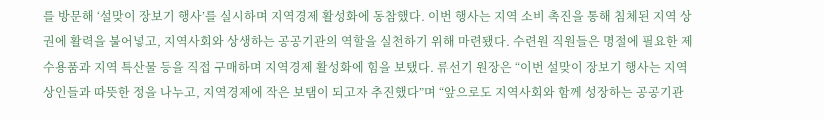를 방문해 ‘설맞이 장보기 행사’를 실시하며 지역경제 활성화에 동참했다. 이번 행사는 지역 소비 촉진을 통해 침체된 지역 상권에 활력을 불어넣고, 지역사회와 상생하는 공공기관의 역할을 실천하기 위해 마련됐다. 수련원 직원들은 명절에 필요한 제수용품과 지역 특산물 등을 직접 구매하며 지역경제 활성화에 힘을 보탰다. 류선기 원장은 “이번 설맞이 장보기 행사는 지역 상인들과 따뜻한 정을 나누고, 지역경제에 작은 보탬이 되고자 추진했다”며 “앞으로도 지역사회와 함께 성장하는 공공기관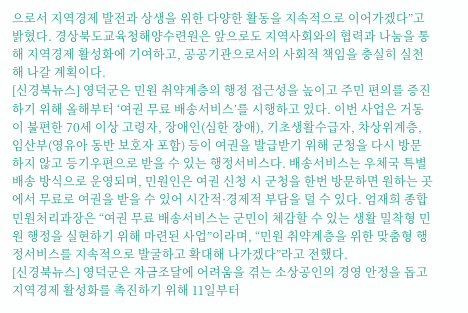으로서 지역경제 발전과 상생을 위한 다양한 활동을 지속적으로 이어가겠다”고 밝혔다. 경상북도교육청해양수련원은 앞으로도 지역사회와의 협력과 나눔을 통해 지역경제 활성화에 기여하고, 공공기관으로서의 사회적 책임을 충실히 실천해 나갈 계획이다.
[신경북뉴스] 영덕군은 민원 취약계층의 행정 접근성을 높이고 주민 편의를 증진하기 위해 올해부터 ‘여권 무료 배송서비스’를 시행하고 있다. 이번 사업은 거동이 불편한 70세 이상 고령자, 장애인(심한 장애), 기초생활수급자, 차상위계층, 임산부(영유아 동반 보호자 포함) 등이 여권을 발급받기 위해 군청을 다시 방문하지 않고 등기우편으로 받을 수 있는 행정서비스다. 배송서비스는 우체국 특별배송 방식으로 운영되며, 민원인은 여권 신청 시 군청을 한번 방문하면 원하는 곳에서 무료로 여권을 받을 수 있어 시간적·경제적 부담을 덜 수 있다. 엄재희 종합민원처리과장은 “여권 무료 배송서비스는 군민이 체감할 수 있는 생활 밀착형 민원 행정을 실현하기 위해 마련된 사업”이라며, “민원 취약계층을 위한 맞춤형 행정서비스를 지속적으로 발굴하고 확대해 나가겠다”라고 전했다.
[신경북뉴스] 영덕군은 자금조달에 어려움을 겪는 소상공인의 경영 안정을 돕고 지역경제 활성화를 촉진하기 위해 11일부터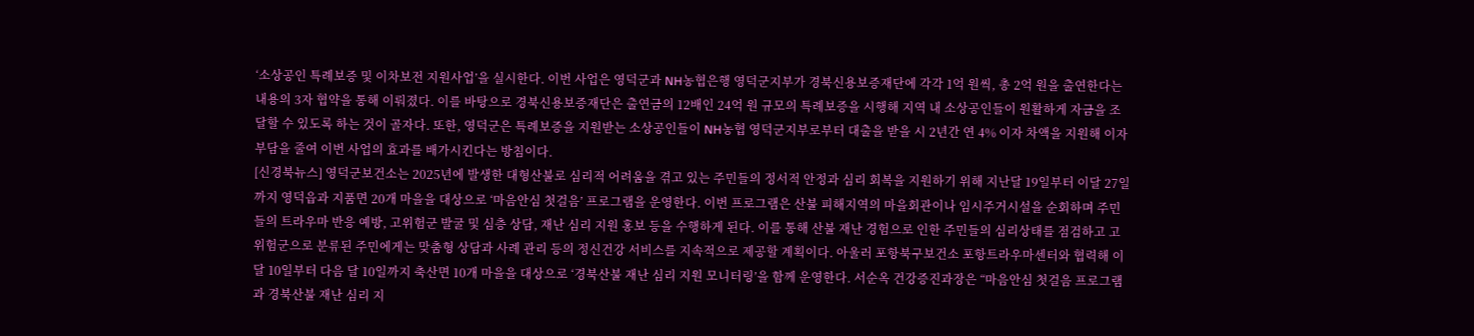‘소상공인 특례보증 및 이차보전 지원사업’을 실시한다. 이번 사업은 영덕군과 NH농협은행 영덕군지부가 경북신용보증재단에 각각 1억 원씩, 총 2억 원을 출연한다는 내용의 3자 협약을 통해 이뤄졌다. 이를 바탕으로 경북신용보증재단은 출연금의 12배인 24억 원 규모의 특례보증을 시행해 지역 내 소상공인들이 원활하게 자금을 조달할 수 있도록 하는 것이 골자다. 또한, 영덕군은 특례보증을 지원받는 소상공인들이 NH농협 영덕군지부로부터 대출을 받을 시 2년간 연 4% 이자 차액을 지원해 이자 부담을 줄여 이번 사업의 효과를 배가시킨다는 방침이다.
[신경북뉴스] 영덕군보건소는 2025년에 발생한 대형산불로 심리적 어려움을 겪고 있는 주민들의 정서적 안정과 심리 회복을 지원하기 위해 지난달 19일부터 이달 27일까지 영덕읍과 지품면 20개 마을을 대상으로 ‘마음안심 첫걸음’ 프로그램을 운영한다. 이번 프로그램은 산불 피해지역의 마을회관이나 임시주거시설을 순회하며 주민들의 트라우마 반응 예방, 고위험군 발굴 및 심층 상담, 재난 심리 지원 홍보 등을 수행하게 된다. 이를 통해 산불 재난 경험으로 인한 주민들의 심리상태를 점검하고 고위험군으로 분류된 주민에게는 맞춤형 상담과 사례 관리 등의 정신건강 서비스를 지속적으로 제공할 계획이다. 아울러 포항북구보건소 포항트라우마센터와 협력해 이달 10일부터 다음 달 10일까지 축산면 10개 마을을 대상으로 ‘경북산불 재난 심리 지원 모니터링’을 함께 운영한다. 서순옥 건강증진과장은 “마음안심 첫걸음 프로그램과 경북산불 재난 심리 지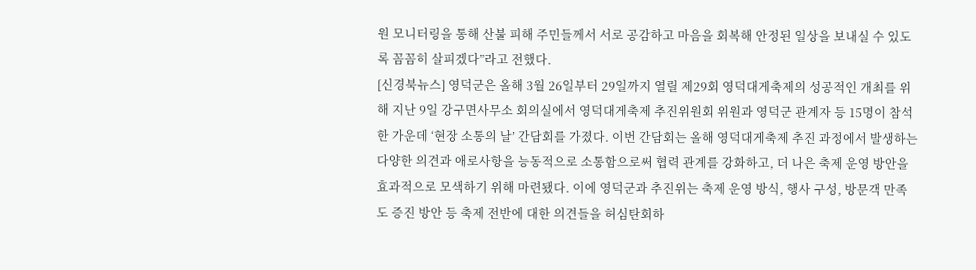원 모니터링을 통해 산불 피해 주민들께서 서로 공감하고 마음을 회복해 안정된 일상을 보내실 수 있도록 꼼꼼히 살피겠다”라고 전했다.
[신경북뉴스] 영덕군은 올해 3월 26일부터 29일까지 열릴 제29회 영덕대게축제의 성공적인 개최를 위해 지난 9일 강구면사무소 회의실에서 영덕대게축제 추진위원회 위원과 영덕군 관계자 등 15명이 참석한 가운데 ‘현장 소통의 날’ 간담회를 가졌다. 이번 간담회는 올해 영덕대게축제 추진 과정에서 발생하는 다양한 의견과 애로사항을 능동적으로 소통함으로써 협력 관계를 강화하고, 더 나은 축제 운영 방안을 효과적으로 모색하기 위해 마련됐다. 이에 영덕군과 추진위는 축제 운영 방식, 행사 구성, 방문객 만족도 증진 방안 등 축제 전반에 대한 의견들을 허심탄회하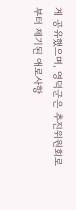게 공유했으며, 영덕군은 추진위원회로부터 제기된 애로사항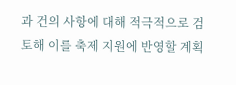과 건의 사항에 대해 적극적으로 검토해 이를 축제 지원에 반영할 계획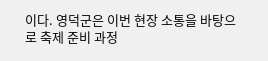이다. 영덕군은 이번 현장 소통을 바탕으로 축제 준비 과정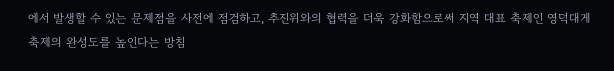에서 발생할 수 있는 문제점을 사전에 점검하고, 추진위와의 협력을 더욱 강화함으로써 지역 대표 축제인 영덕대게축제의 완성도를 높인다는 방침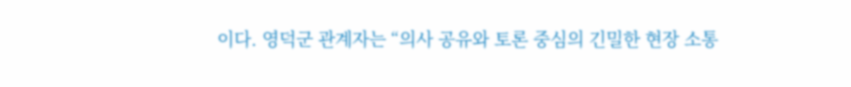이다. 영덕군 관계자는 “의사 공유와 토론 중심의 긴밀한 현장 소통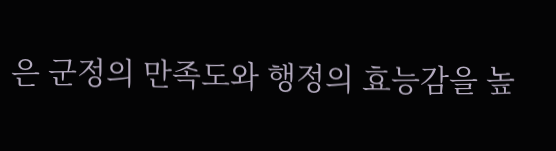은 군정의 만족도와 행정의 효능감을 높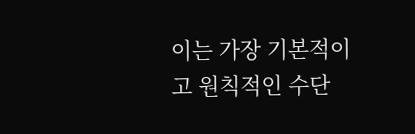이는 가장 기본적이고 원칙적인 수단